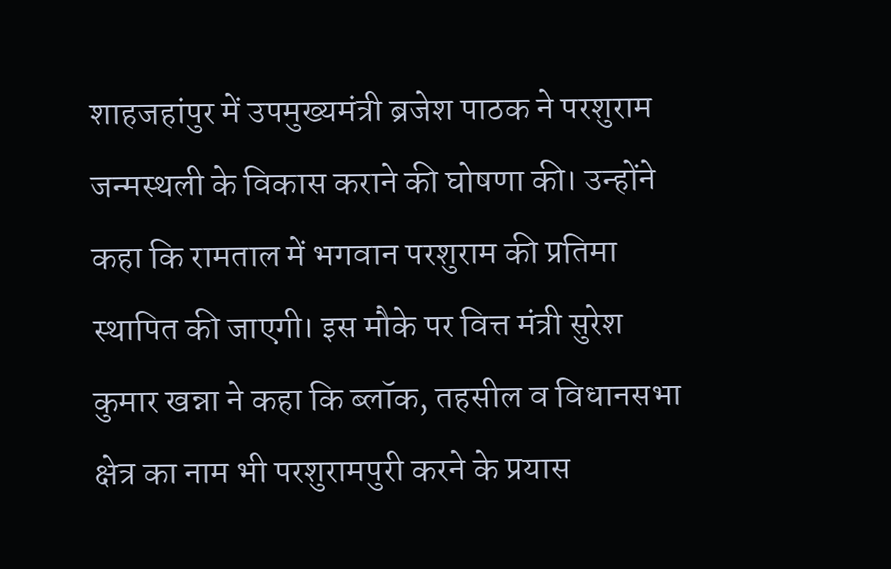शाहजहांपुर में उपमुख्यमंत्री ब्रजेश पाठक ने परशुराम जन्मस्थली के विकास कराने की घोषणा की। उन्होंने कहा कि रामताल में भगवान परशुराम की प्रतिमा स्थापित की जाएगी। इस मौके पर वित्त मंत्री सुरेश कुमार खन्ना ने कहा कि ब्लॉक, तहसील व विधानसभा क्षेत्र का नाम भी परशुरामपुरी करने के प्रयास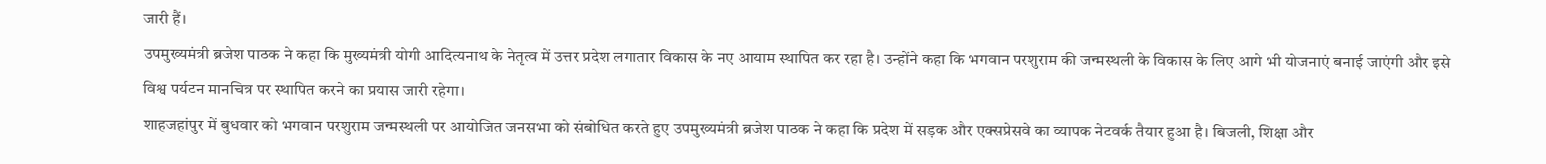जारी हैं।
उपमुख्यमंत्री ब्रजेश पाठक ने कहा कि मुख्यमंत्री योगी आदित्यनाथ के नेतृत्व में उत्तर प्रदेश लगातार विकास के नए आयाम स्थापित कर रहा है। उन्होंने कहा कि भगवान परशुराम की जन्मस्थली के विकास के लिए आगे भी योजनाएं बनाई जाएंगी और इसे विश्व पर्यटन मानचित्र पर स्थापित करने का प्रयास जारी रहेगा।
शाहजहांपुर में बुधवार को भगवान परशुराम जन्मस्थली पर आयोजित जनसभा को संबोधित करते हुए उपमुख्यमंत्री ब्रजेश पाठक ने कहा कि प्रदेश में सड़क और एक्सप्रेसवे का व्यापक नेटवर्क तैयार हुआ है। बिजली, शिक्षा और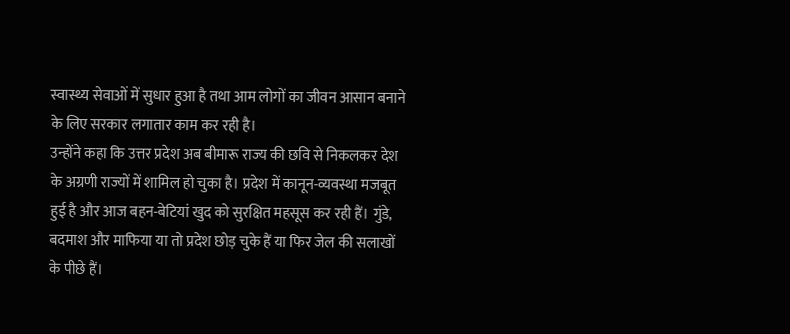स्वास्थ्य सेवाओं में सुधार हुआ है तथा आम लोगों का जीवन आसान बनाने के लिए सरकार लगातार काम कर रही है।
उन्होंने कहा कि उत्तर प्रदेश अब बीमारू राज्य की छवि से निकलकर देश के अग्रणी राज्यों में शामिल हो चुका है। प्रदेश में कानून-व्यवस्था मजबूत हुई है और आज बहन-बेटियां खुद को सुरक्षित महसूस कर रही हैं। गुंडे, बदमाश और माफिया या तो प्रदेश छोड़ चुके हैं या फिर जेल की सलाखों के पीछे हैं।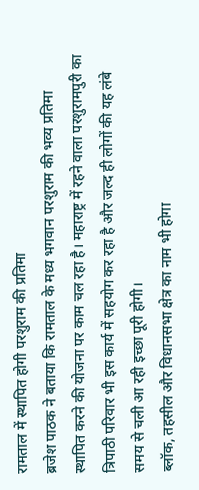रामताल में स्थापित होगी परशुराम की प्रतिमा
ब्रजेश पाठक ने बताया कि रामताल के मध्य भगवान परशुराम की भव्य प्रतिमा स्थापित करने की योजना पर काम चल रहा है। महाराष्ट्र में रहने वाला परशुरामपुरी का त्रिपाठी परिवार भी इस कार्य में सहयोग कर रहा है और जल्द ही लोगों की यह लंबे समय से चली आ रही इच्छा पूरी होगी।
ब्लॉक, तहसील और विधानसभा क्षेत्र का नाम भी होगा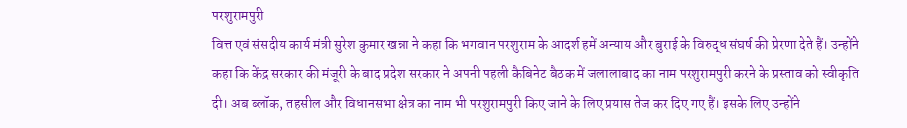परशुरामपुरी
वित्त एवं संसदीय कार्य मंत्री सुरेश कुमार खन्ना ने कहा कि भगवान परशुराम के आदर्श हमें अन्याय और बुराई के विरुद्ध संघर्ष की प्रेरणा देते हैं। उन्होंने कहा कि केंद्र सरकार की मंजूरी के बाद प्रदेश सरकार ने अपनी पहली कैबिनेट बैठक में जलालाबाद का नाम परशुरामपुरी करने के प्रस्ताव को स्वीकृति दी। अब ब्लॉक, तहसील और विधानसभा क्षेत्र का नाम भी परशुरामपुरी किए जाने के लिए प्रयास तेज कर दिए गए हैं। इसके लिए उन्होंने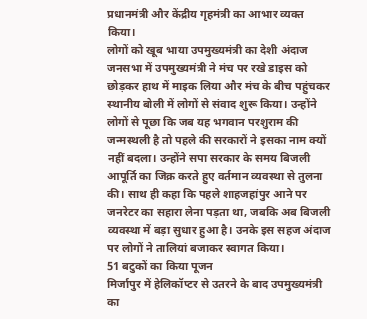प्रधानमंत्री और केंद्रीय गृहमंत्री का आभार व्यक्त किया।
लोगों को खूब भाया उपमुख्यमंत्री का देशी अंदाज
जनसभा में उपमुख्यमंत्री ने मंच पर रखे डाइस को छोड़कर हाथ में माइक लिया और मंच के बीच पहुंचकर स्थानीय बोली में लोगों से संवाद शुरू किया। उन्होंने लोगों से पूछा कि जब यह भगवान परशुराम की जन्मस्थली है तो पहले की सरकारों ने इसका नाम क्यों नहीं बदला। उन्होंने सपा सरकार के समय बिजली आपूर्ति का जिक्र करते हुए वर्तमान व्यवस्था से तुलना की। साथ ही कहा कि पहले शाहजहांपुर आने पर जनरेटर का सहारा लेना पड़ता था, जबकि अब बिजली व्यवस्था में बड़ा सुधार हुआ है। उनके इस सहज अंदाज पर लोगों ने तालियां बजाकर स्वागत किया।
51 बटुकों का किया पूजन
मिर्जापुर में हेलिकॉप्टर से उतरने के बाद उपमुख्यमंत्री का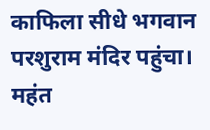काफिला सीधे भगवान परशुराम मंदिर पहुंचा। महंत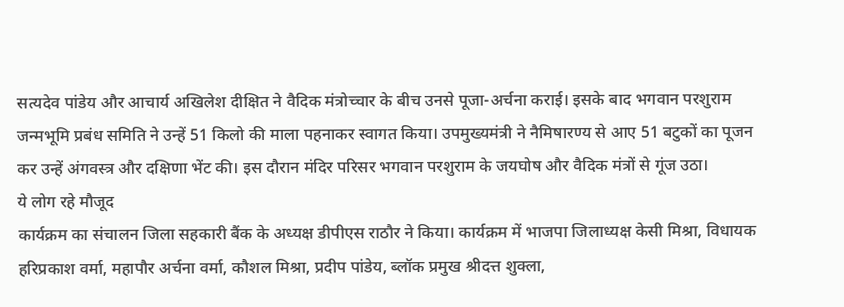सत्यदेव पांडेय और आचार्य अखिलेश दीक्षित ने वैदिक मंत्रोच्चार के बीच उनसे पूजा-अर्चना कराई। इसके बाद भगवान परशुराम जन्मभूमि प्रबंध समिति ने उन्हें 51 किलो की माला पहनाकर स्वागत किया। उपमुख्यमंत्री ने नैमिषारण्य से आए 51 बटुकों का पूजन कर उन्हें अंगवस्त्र और दक्षिणा भेंट की। इस दौरान मंदिर परिसर भगवान परशुराम के जयघोष और वैदिक मंत्रों से गूंज उठा।
ये लोग रहे मौजूद
कार्यक्रम का संचालन जिला सहकारी बैंक के अध्यक्ष डीपीएस राठौर ने किया। कार्यक्रम में भाजपा जिलाध्यक्ष केसी मिश्रा, विधायक हरिप्रकाश वर्मा, महापौर अर्चना वर्मा, कौशल मिश्रा, प्रदीप पांडेय, ब्लॉक प्रमुख श्रीदत्त शुक्ला,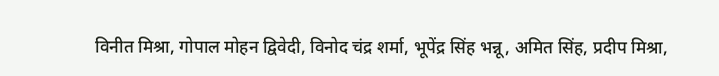विनीत मिश्रा, गोपाल मोहन द्विवेदी, विनोद चंद्र शर्मा, भूपेंद्र सिंह भन्नू, अमित सिंह, प्रदीप मिश्रा,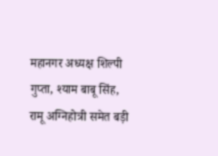महानगर अध्यक्ष शिल्पी गुप्ता, श्याम बाबू सिंह, रामू अग्निहोत्री समेत बड़ी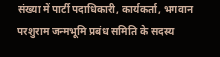संख्या में पार्टी पदाधिकारी, कार्यकर्ता, भगवान परशुराम जन्मभूमि प्रबंध समिति के सदस्य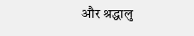और श्रद्धालु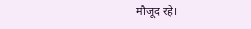मौजूद रहे।